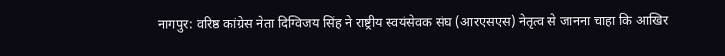नागपुर: वरिष्ठ कांग्रेस नेता दिग्विजय सिंह ने राष्ट्रीय स्वयंसेवक संघ (आरएसएस) नेतृत्व से जानना चाहा कि आखिर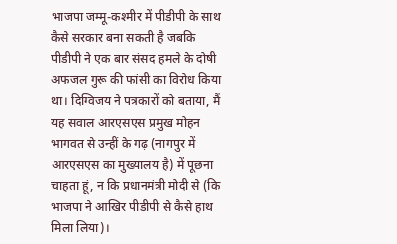भाजपा जम्मू-कश्मीर में पीडीपी के साथ कैसे सरकार बना सकती है जबकि पीडीपी ने एक बार संसद हमले के दोषी अफजल गुरू की फांसी का विरोध किया था। दिग्विजय ने पत्रकारों को बताया, मैं यह सवाल आरएसएस प्रमुख मोहन भागवत से उन्हीं के गढ़ (नागपुर में आरएसएस का मुख्यालय है) में पूछना चाहता हूं, न कि प्रधानमंत्री मोदी से (कि भाजपा ने आखिर पीडीपी से कैसे हाथ मिला लिया)।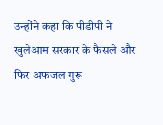उन्होंने कहा कि पीडीपी ने खुलेआम सरकार के फैसले और फिर अफजल गुरू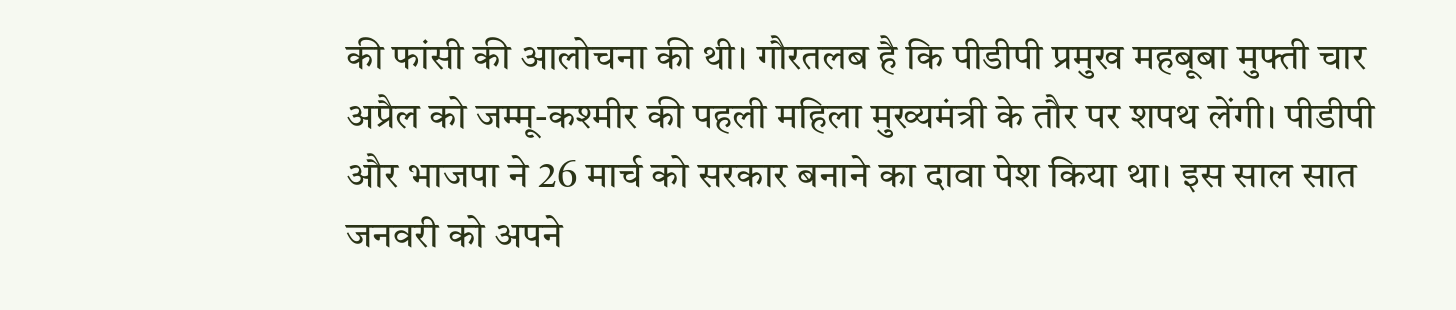की फांसी की आलोचना की थी। गौरतलब है कि पीडीपी प्रमुख महबूबा मुफ्ती चार अप्रैल को जम्मू-कश्मीर की पहली महिला मुख्यमंत्री के तौर पर शपथ लेंगी। पीडीपी और भाजपा ने 26 मार्च को सरकार बनाने का दावा पेश किया था। इस साल सात जनवरी को अपने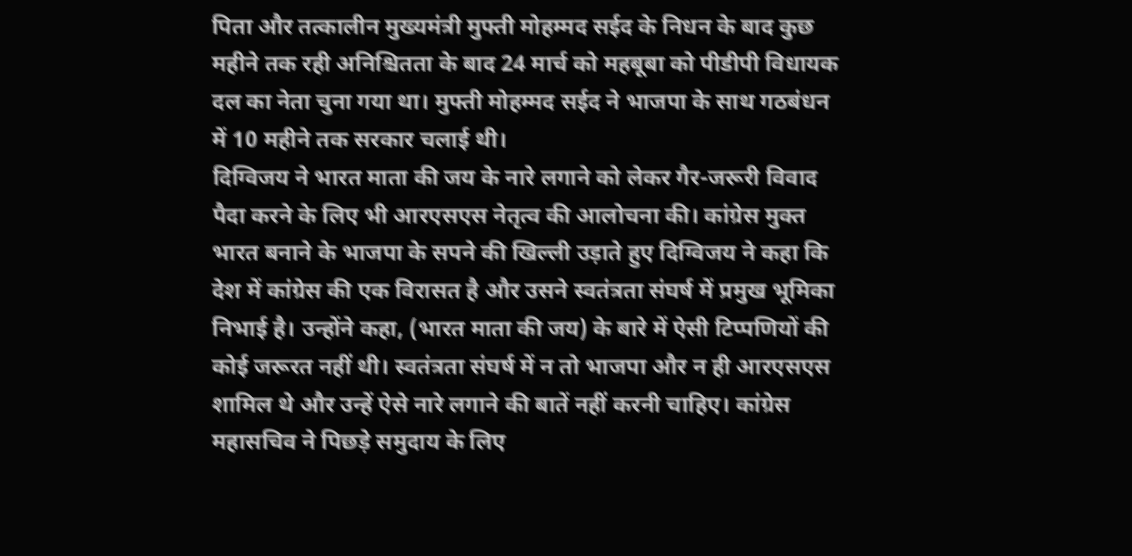पिता और तत्कालीन मुख्यमंत्री मुफ्ती मोहम्मद सईद के निधन के बाद कुछ महीने तक रही अनिश्चितता के बाद 24 मार्च को महबूबा को पीडीपी विधायक दल का नेता चुना गया था। मुफ्ती मोहम्मद सईद ने भाजपा के साथ गठबंधन में 10 महीने तक सरकार चलाई थी।
दिग्विजय ने भारत माता की जय के नारे लगाने को लेकर गैर-जरूरी विवाद पैदा करने के लिए भी आरएसएस नेतृत्व की आलोचना की। कांग्रेस मुक्त भारत बनाने के भाजपा के सपने की खिल्ली उड़ाते हुए दिग्विजय ने कहा कि देश में कांग्रेस की एक विरासत है और उसने स्वतंत्रता संघर्ष में प्रमुख भूमिका निभाई है। उन्होंने कहा, (भारत माता की जय) के बारे में ऐसी टिप्पणियों की कोई जरूरत नहीं थी। स्वतंत्रता संघर्ष में न तो भाजपा और न ही आरएसएस शामिल थे और उन्हें ऐसे नारे लगाने की बातें नहीं करनी चाहिए। कांग्रेस महासचिव ने पिछड़े समुदाय के लिए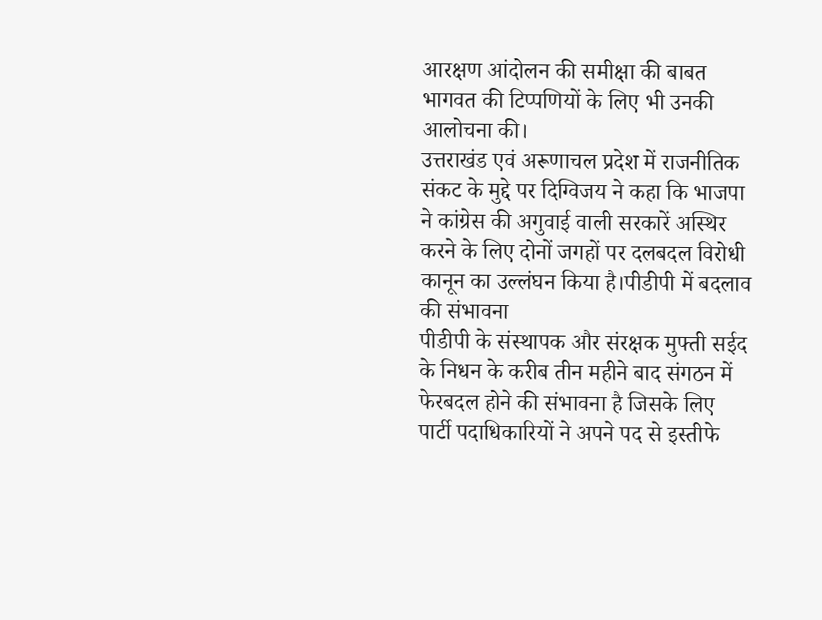आरक्षण आंदोलन की समीक्षा की बाबत भागवत की टिप्पणियों के लिए भी उनकी आलोचना की।
उत्तराखंड एवं अरूणाचल प्रदेश में राजनीतिक संकट के मुद्दे पर दिग्विजय ने कहा कि भाजपा ने कांग्रेस की अगुवाई वाली सरकारें अस्थिर करने के लिए दोनों जगहों पर दलबदल विरोधी कानून का उल्लंघन किया है।पीडीपी में बदलाव की संभावना
पीडीपी के संस्थापक और संरक्षक मुफ्ती सईद के निधन के करीब तीन महीने बाद संगठन में फेरबदल होने की संभावना है जिसके लिए पार्टी पदाधिकारियों ने अपने पद से इस्तीफे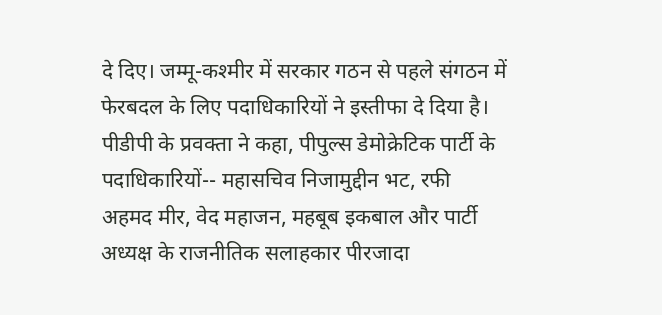दे दिए। जम्मू-कश्मीर में सरकार गठन से पहले संगठन में फेरबदल के लिए पदाधिकारियों ने इस्तीफा दे दिया है। पीडीपी के प्रवक्ता ने कहा, पीपुल्स डेमोक्रेटिक पार्टी के पदाधिकारियों-- महासचिव निजामुद्दीन भट, रफी अहमद मीर, वेद महाजन, महबूब इकबाल और पार्टी अध्यक्ष के राजनीतिक सलाहकार पीरजादा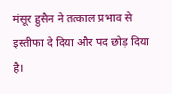मंसूर हुसैन ने तत्काल प्रभाव से इस्तीफा दे दिया और पद छोड़ दिया है।